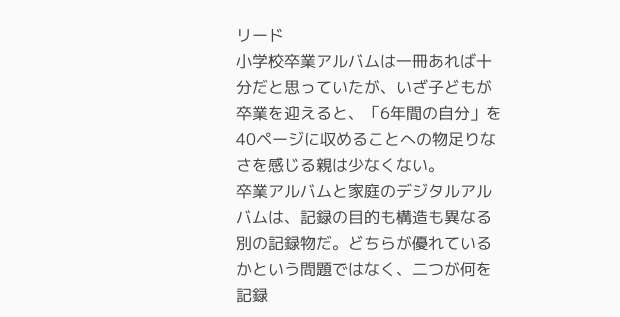リード
小学校卒業アルバムは一冊あれば十分だと思っていたが、いざ子どもが卒業を迎えると、「6年間の自分」を40ページに収めることへの物足りなさを感じる親は少なくない。
卒業アルバムと家庭のデジタルアルバムは、記録の目的も構造も異なる別の記録物だ。どちらが優れているかという問題ではなく、二つが何を記録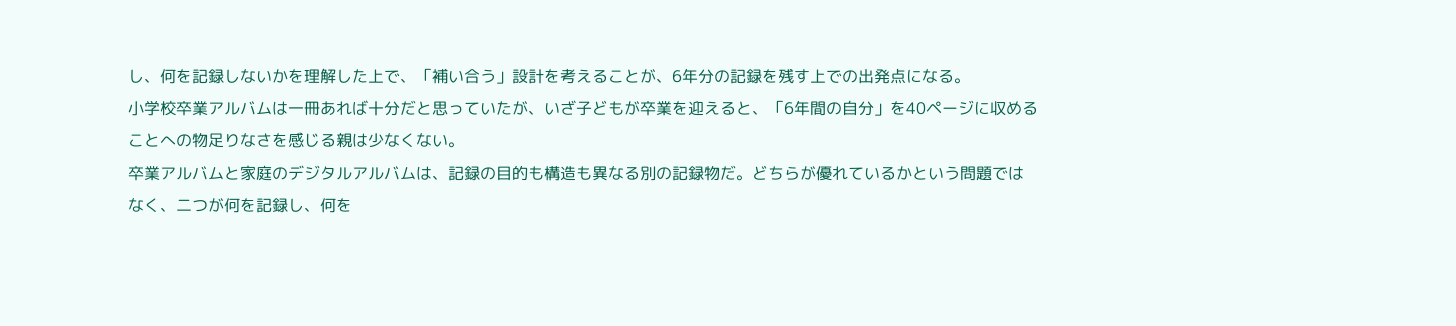し、何を記録しないかを理解した上で、「補い合う」設計を考えることが、6年分の記録を残す上での出発点になる。
小学校卒業アルバムは一冊あれば十分だと思っていたが、いざ子どもが卒業を迎えると、「6年間の自分」を40ページに収めることへの物足りなさを感じる親は少なくない。
卒業アルバムと家庭のデジタルアルバムは、記録の目的も構造も異なる別の記録物だ。どちらが優れているかという問題ではなく、二つが何を記録し、何を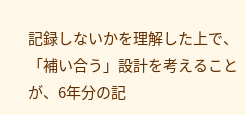記録しないかを理解した上で、「補い合う」設計を考えることが、6年分の記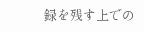録を残す上での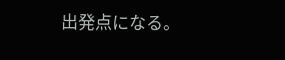出発点になる。